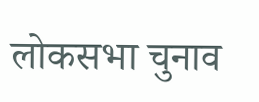लोकसभा चुनाव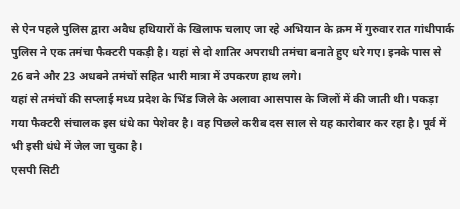से ऐन पहले पुलिस द्वारा अवैध हथियारों के खिलाफ चलाए जा रहे अभियान के क्रम में गुरुवार रात गांधीपार्क पुलिस ने एक तमंचा फैक्टरी पकड़ी है। यहां से दो शातिर अपराधी तमंचा बनाते हुए धरे गए। इनके पास से 26 बने और 23 अधबने तमंचों सहित भारी मात्रा में उपकरण हाथ लगे।
यहां से तमंचों की सप्लाई मध्य प्रदेश के भिंड जिले के अलावा आसपास के जिलों में की जाती थी। पकड़ा गया फैक्टरी संचालक इस धंधे का पेशेवर है। वह पिछले करीब दस साल से यह कारोबार कर रहा है। पूर्व में भी इसी धंधे में जेल जा चुका है।
एसपी सिटी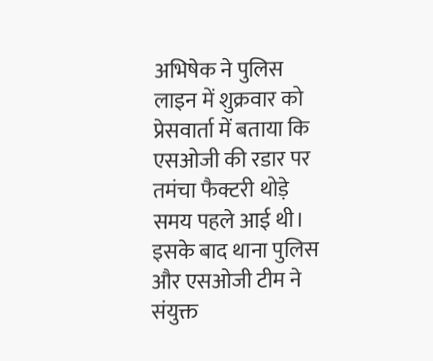अभिषेक ने पुलिस लाइन में शुक्रवार को प्रेसवार्ता में बताया कि एसओजी की रडार पर तमंचा फैक्टरी थोड़े समय पहले आई थी। इसके बाद थाना पुलिस और एसओजी टीम ने संयुक्त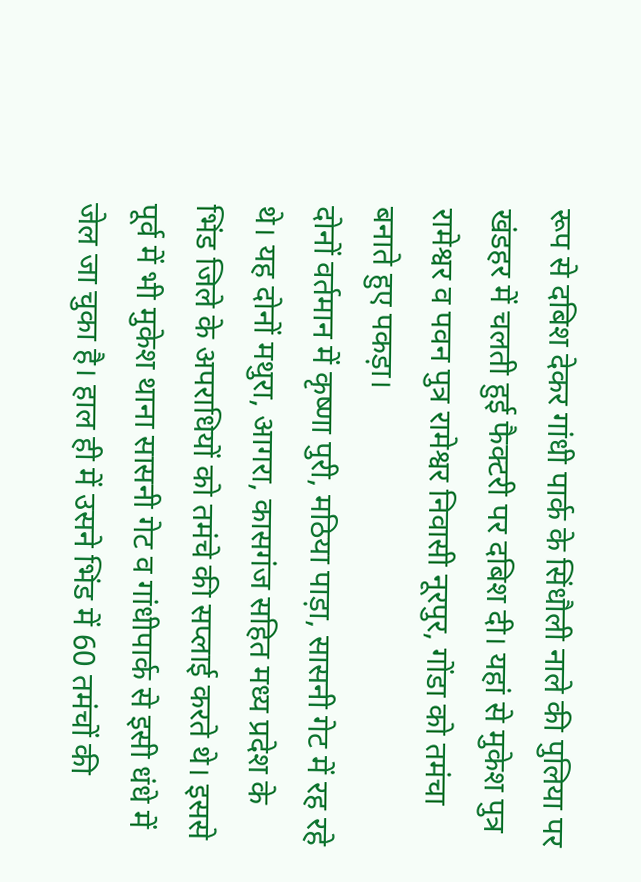रूप से दबिश देकर गांधी पार्क के सिंधौली नाले की पुलिया पर खंडहर में चलती हुई फैक्टरी पर दबिश दी। यहां से मुकेश पुत्र रामेश्वर व पवन पुत्र रामेश्वर निवासी नूरपुर, गोंडा को तमंचा बनाते हुए पकड़ा।
दोनों वर्तमान में कृष्णा पुरी, मठिया पाड़ा, सासनी गेट में रह रहे थे। यह दोनों मथुरा, आगरा, कासगंज सहित मध्य प्रदेश के भिंड जिले के अपराधियों को तमंचे की सप्लाई करते थे। इससे पूर्व में भी मुकेश थाना सासनी गेट व गांधीपार्क से इसी धंधे में जेल जा चुका है। हाल ही में उसने भिंड में 60 तमंचों की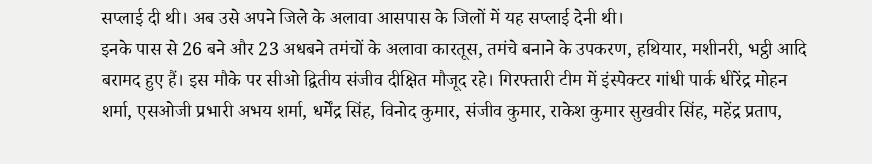सप्लाई दी थी। अब उसे अपने जिले के अलावा आसपास के जिलों में यह सप्लाई देनी थी।
इनके पास से 26 बने और 23 अधबने तमंचों के अलावा कारतूस, तमंचे बनाने के उपकरण, हथियार, मशीनरी, भट्ठी आदि बरामद हुए हैं। इस मौके पर सीओ द्वितीय संजीव दीक्षित मौजूद रहे। गिरफ्तारी टीम में इंस्पेक्टर गांधी पार्क धीरेंद्र मोहन शर्मा, एसओजी प्रभारी अभय शर्मा, धर्मेंद्र सिंह, विनोद कुमार, संजीव कुमार, राकेश कुमार सुखवीर सिंह, महेंद्र प्रताप,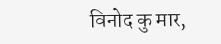विनोद कु मार,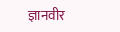ज्ञानवीर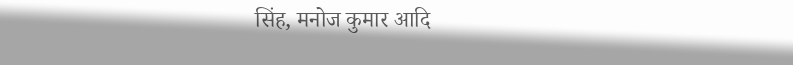सिंह, मनोज कुमार आदि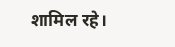शामिल रहे।